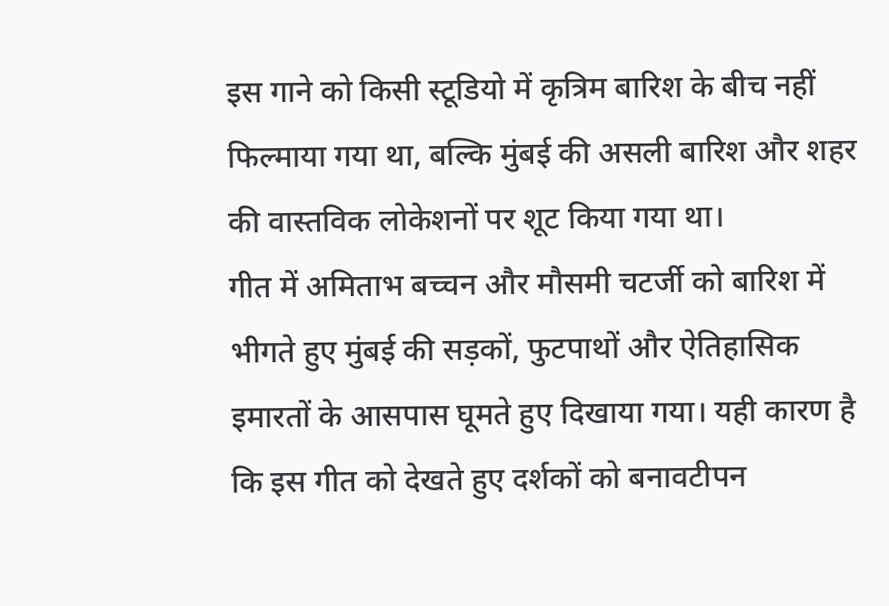इस गाने को किसी स्टूडियो में कृत्रिम बारिश के बीच नहीं फिल्माया गया था, बल्कि मुंबई की असली बारिश और शहर की वास्तविक लोकेशनों पर शूट किया गया था।
गीत में अमिताभ बच्चन और मौसमी चटर्जी को बारिश में भीगते हुए मुंबई की सड़कों, फुटपाथों और ऐतिहासिक इमारतों के आसपास घूमते हुए दिखाया गया। यही कारण है कि इस गीत को देखते हुए दर्शकों को बनावटीपन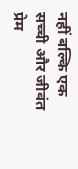नहीं बल्कि एक सच्ची और जीवंत प्रेम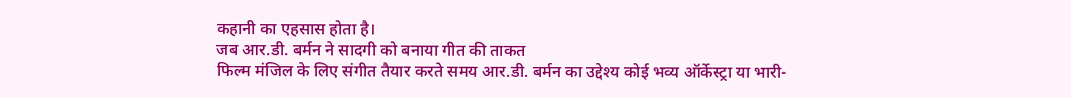कहानी का एहसास होता है।
जब आर.डी. बर्मन ने सादगी को बनाया गीत की ताकत
फिल्म मंजिल के लिए संगीत तैयार करते समय आर.डी. बर्मन का उद्देश्य कोई भव्य ऑर्केस्ट्रा या भारी-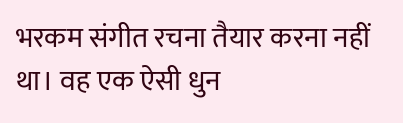भरकम संगीत रचना तैयार करना नहीं था। वह एक ऐसी धुन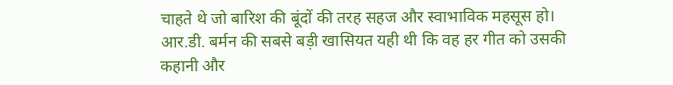चाहते थे जो बारिश की बूंदों की तरह सहज और स्वाभाविक महसूस हो।
आर.डी. बर्मन की सबसे बड़ी खासियत यही थी कि वह हर गीत को उसकी कहानी और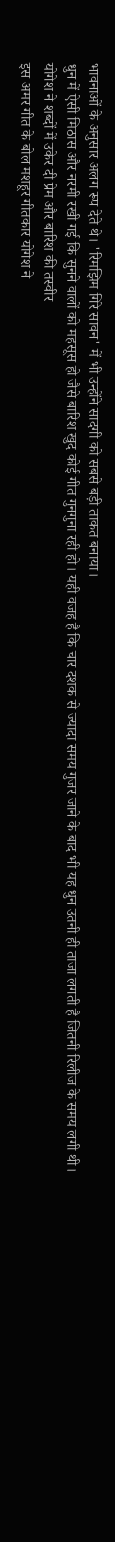भावनाओं के अनुसार अलग रूप देते थे। 'रिमझिम गिरे सावन' में भी उन्होंने सादगी को सबसे बड़ी ताकत बनाया।
धुन में ऐसी मिठास और नरमी रखी गई कि सुनने वालों को महसूस हो जैसे बारिश खुद कोई गीत गुनगुना रही हो। यही वजह है कि चार दशक से ज्यादा समय गुजर जाने के बाद भी यह धुन उतनी ही ताजा लगती है जितनी रिलीज के समय लगी थी।
योगेश ने शब्दों में उकेर दी प्रेम और बारिश की तस्वीर
इस अमर गीत के बोल मशहूर गीतकार योगेश ने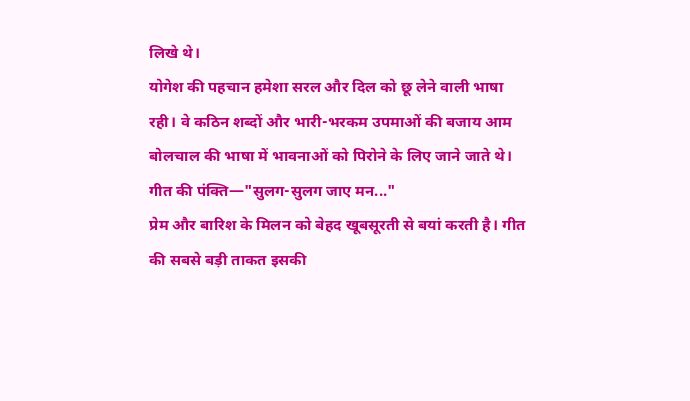लिखे थे।
योगेश की पहचान हमेशा सरल और दिल को छू लेने वाली भाषा रही। वे कठिन शब्दों और भारी-भरकम उपमाओं की बजाय आम बोलचाल की भाषा में भावनाओं को पिरोने के लिए जाने जाते थे।
गीत की पंक्ति—"सुलग-सुलग जाए मन..."
प्रेम और बारिश के मिलन को बेहद खूबसूरती से बयां करती है। गीत की सबसे बड़ी ताकत इसकी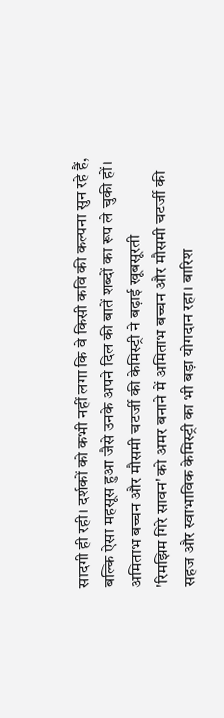सादगी ही रही। दर्शकों को कभी नहीं लगा कि वे किसी कवि की कल्पना सुन रहे हैं, बल्कि ऐसा महसूस हुआ जैसे उनके अपने दिल की बातें शब्दों का रूप ले चुकी हों।
अमिताभ बच्चन और मौसमी चटर्जी की केमिस्ट्री ने बढ़ाई खूबसूरती
'रिमझिम गिरे सावन' को अमर बनाने में अमिताभ बच्चन और मौसमी चटर्जी की सहज और स्वाभाविक केमिस्ट्री का भी बड़ा योगदान रहा। बारिश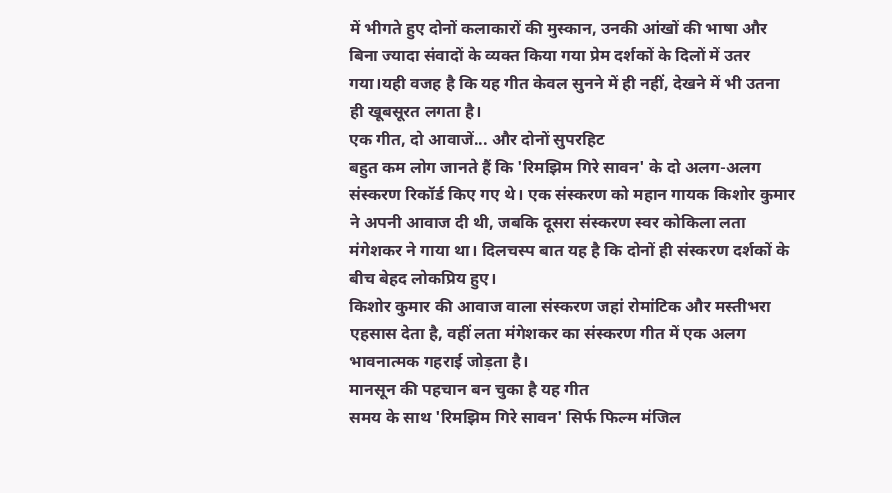में भीगते हुए दोनों कलाकारों की मुस्कान, उनकी आंखों की भाषा और बिना ज्यादा संवादों के व्यक्त किया गया प्रेम दर्शकों के दिलों में उतर गया।यही वजह है कि यह गीत केवल सुनने में ही नहीं, देखने में भी उतना ही खूबसूरत लगता है।
एक गीत, दो आवाजें... और दोनों सुपरहिट
बहुत कम लोग जानते हैं कि 'रिमझिम गिरे सावन' के दो अलग-अलग संस्करण रिकॉर्ड किए गए थे। एक संस्करण को महान गायक किशोर कुमार ने अपनी आवाज दी थी, जबकि दूसरा संस्करण स्वर कोकिला लता मंगेशकर ने गाया था। दिलचस्प बात यह है कि दोनों ही संस्करण दर्शकों के बीच बेहद लोकप्रिय हुए।
किशोर कुमार की आवाज वाला संस्करण जहां रोमांटिक और मस्तीभरा एहसास देता है, वहीं लता मंगेशकर का संस्करण गीत में एक अलग भावनात्मक गहराई जोड़ता है।
मानसून की पहचान बन चुका है यह गीत
समय के साथ 'रिमझिम गिरे सावन' सिर्फ फिल्म मंजिल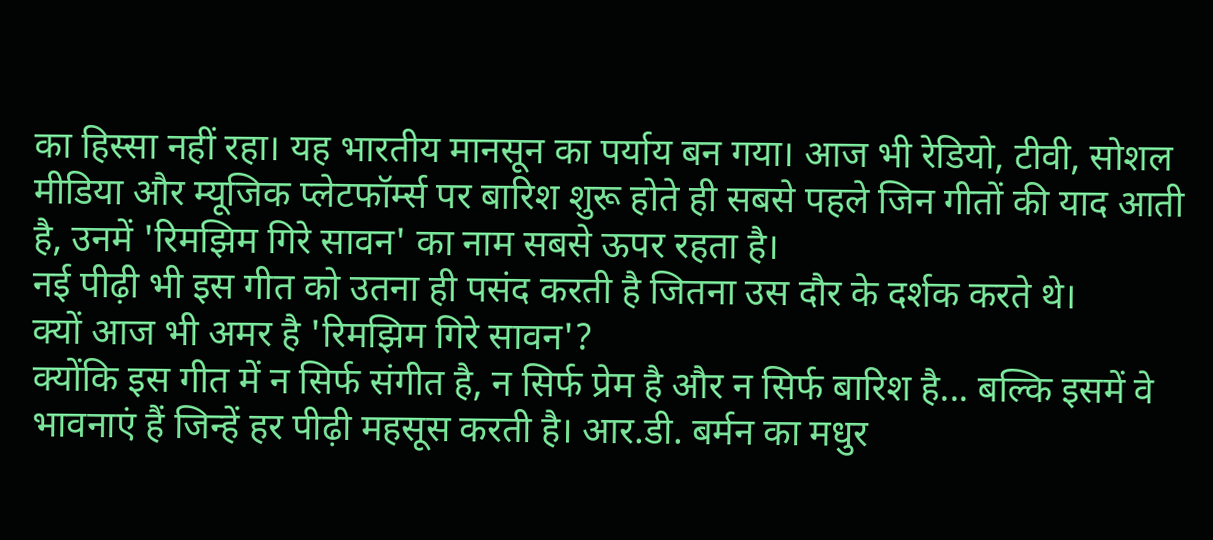का हिस्सा नहीं रहा। यह भारतीय मानसून का पर्याय बन गया। आज भी रेडियो, टीवी, सोशल मीडिया और म्यूजिक प्लेटफॉर्म्स पर बारिश शुरू होते ही सबसे पहले जिन गीतों की याद आती है, उनमें 'रिमझिम गिरे सावन' का नाम सबसे ऊपर रहता है।
नई पीढ़ी भी इस गीत को उतना ही पसंद करती है जितना उस दौर के दर्शक करते थे।
क्यों आज भी अमर है 'रिमझिम गिरे सावन'?
क्योंकि इस गीत में न सिर्फ संगीत है, न सिर्फ प्रेम है और न सिर्फ बारिश है... बल्कि इसमें वे भावनाएं हैं जिन्हें हर पीढ़ी महसूस करती है। आर.डी. बर्मन का मधुर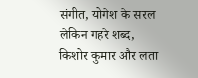संगीत, योगेश के सरल लेकिन गहरे शब्द, किशोर कुमार और लता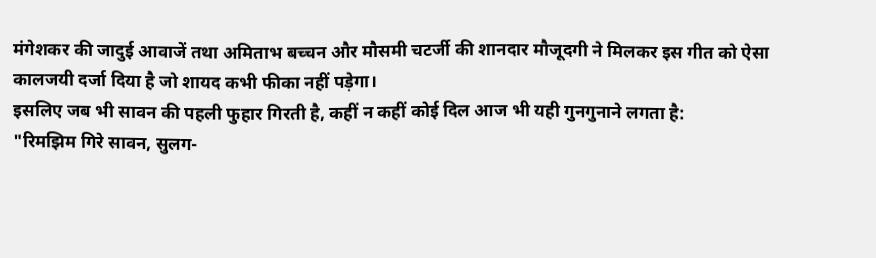मंगेशकर की जादुई आवाजें तथा अमिताभ बच्चन और मौसमी चटर्जी की शानदार मौजूदगी ने मिलकर इस गीत को ऐसा कालजयी दर्जा दिया है जो शायद कभी फीका नहीं पड़ेगा।
इसलिए जब भी सावन की पहली फुहार गिरती है, कहीं न कहीं कोई दिल आज भी यही गुनगुनाने लगता है:
"रिमझिम गिरे सावन, सुलग-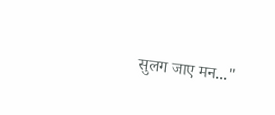सुलग जाए मन..."